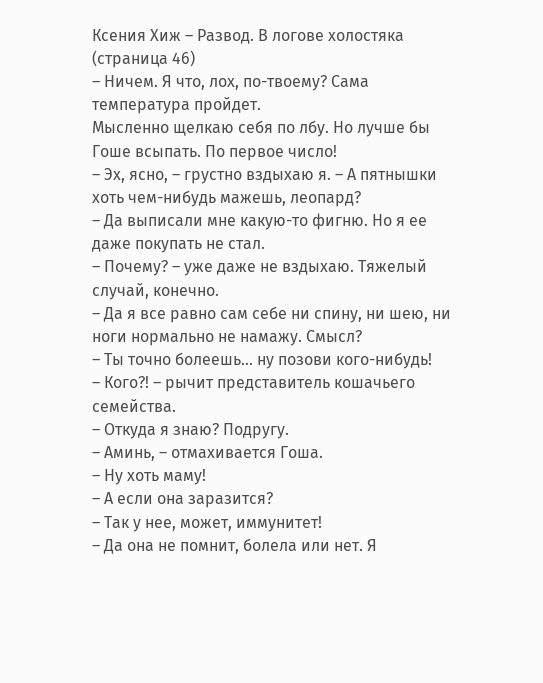Ксения Хиж – Развод. В логове холостяка (страница 46)
– Ничем. Я что, лох, по-твоему? Сама температура пройдет.
Мысленно щелкаю себя по лбу. Но лучше бы Гоше всыпать. По первое число!
– Эх, ясно, – грустно вздыхаю я. – А пятнышки хоть чем-нибудь мажешь, леопард?
– Да выписали мне какую-то фигню. Но я ее даже покупать не стал.
– Почему? – уже даже не вздыхаю. Тяжелый случай, конечно.
– Да я все равно сам себе ни спину, ни шею, ни ноги нормально не намажу. Смысл?
– Ты точно болеешь… ну позови кого-нибудь!
– Кого?! – рычит представитель кошачьего семейства.
– Откуда я знаю? Подругу.
– Аминь, – отмахивается Гоша.
– Ну хоть маму!
– А если она заразится?
– Так у нее, может, иммунитет!
– Да она не помнит, болела или нет. Я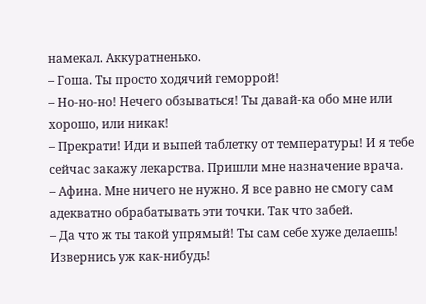намекал. Аккуратненько.
– Гоша. Ты просто ходячий геморрой!
– Но-но-но! Нечего обзываться! Ты давай-ка обо мне или хорошо, или никак!
– Прекрати! Иди и выпей таблетку от температуры! И я тебе сейчас закажу лекарства. Пришли мне назначение врача.
– Афина. Мне ничего не нужно. Я все равно не смогу сам адекватно обрабатывать эти точки. Так что забей.
– Да что ж ты такой упрямый! Ты сам себе хуже делаешь! Извернись уж как-нибудь!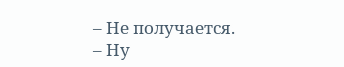– Не получается.
– Ну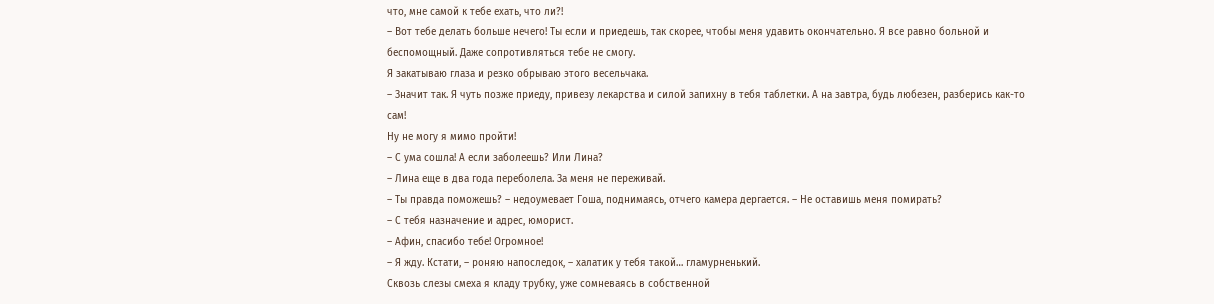что, мне самой к тебе ехать, что ли?!
– Вот тебе делать больше нечего! Ты если и приедешь, так скорее, чтобы меня удавить окончательно. Я все равно больной и беспомощный. Даже сопротивляться тебе не смогу.
Я закатываю глаза и резко обрываю этого весельчака.
– Значит так. Я чуть позже приеду, привезу лекарства и силой запихну в тебя таблетки. А на завтра, будь любезен, разберись как-то сам!
Ну не могу я мимо пройти!
– С ума сошла! А если заболеешь? Или Лина?
– Лина еще в два года переболела. За меня не переживай.
– Ты правда поможешь? – недоумевает Гоша, поднимаясь, отчего камера дергается. – Не оставишь меня помирать?
– С тебя назначение и адрес, юморист.
– Афин, спасибо тебе! Огромное!
– Я жду. Кстати, – роняю напоследок, – халатик у тебя такой… гламурненький.
Сквозь слезы смеха я кладу трубку, уже сомневаясь в собственной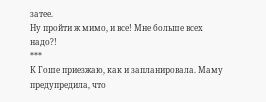затее.
Ну пройти ж мимо, и все! Мне больше всех надо?!
***
К Гоше приезжаю, как и запланировала. Маму предупредила, что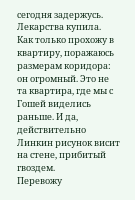сегодня задержусь.
Лекарства купила.
Как только прохожу в квартиру, поражаюсь размерам коридора: он огромный. Это не та квартира, где мы с Гошей виделись раньше. И да, действительно Линкин рисунок висит на стене, прибитый гвоздем.
Перевожу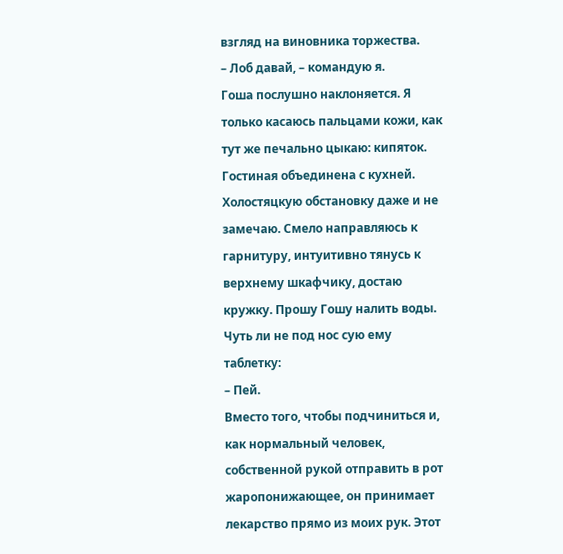взгляд на виновника торжества.
– Лоб давай, – командую я.
Гоша послушно наклоняется. Я только касаюсь пальцами кожи, как тут же печально цыкаю: кипяток.
Гостиная объединена с кухней. Холостяцкую обстановку даже и не замечаю. Смело направляюсь к гарнитуру, интуитивно тянусь к верхнему шкафчику, достаю кружку. Прошу Гошу налить воды. Чуть ли не под нос сую ему таблетку:
– Пей.
Вместо того, чтобы подчиниться и, как нормальный человек, собственной рукой отправить в рот жаропонижающее, он принимает лекарство прямо из моих рук. Этот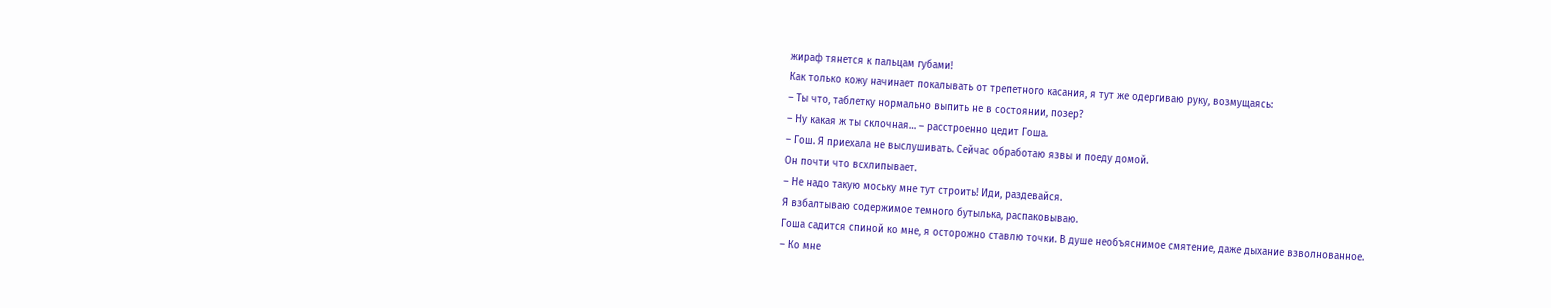жираф тянется к пальцам губами!
Как только кожу начинает покалывать от трепетного касания, я тут же одергиваю руку, возмущаясь:
– Ты что, таблетку нормально выпить не в состоянии, позер?
– Ну какая ж ты склочная… – расстроенно цедит Гоша.
– Гош. Я приехала не выслушивать. Сейчас обработаю язвы и поеду домой.
Он почти что всхлипывает.
– Не надо такую моську мне тут строить! Иди, раздевайся.
Я взбалтываю содержимое темного бутылька, распаковываю.
Гоша садится спиной ко мне, я осторожно ставлю точки. В душе необъяснимое смятение, даже дыхание взволнованное.
– Ко мне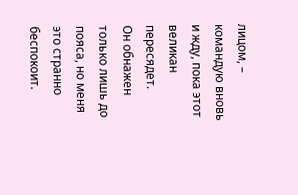лицом, – командую вновь и жду, пока этот великан пересядет.
Он обнажен только лишь до пояса, но меня это странно беспокоит.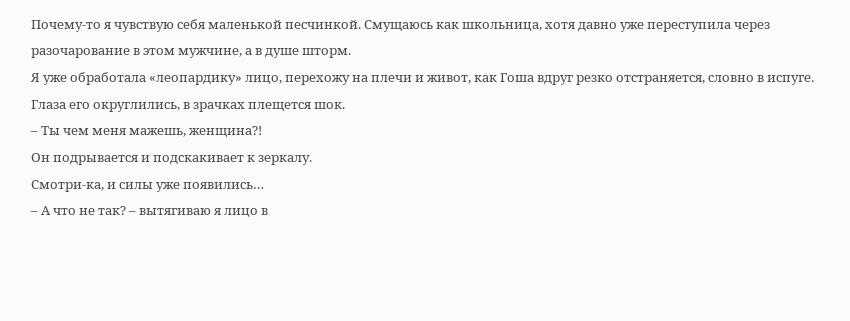Почему-то я чувствую себя маленькой песчинкой. Смущаюсь как школьница, хотя давно уже переступила через разочарование в этом мужчине, а в душе шторм.
Я уже обработала «леопардику» лицо, перехожу на плечи и живот, как Гоша вдруг резко отстраняется, словно в испуге.
Глаза его округлились, в зрачках плещется шок.
– Ты чем меня мажешь, женщина?!
Он подрывается и подскакивает к зеркалу.
Смотри-ка, и силы уже появились…
– А что не так? – вытягиваю я лицо в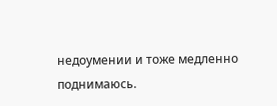недоумении и тоже медленно поднимаюсь.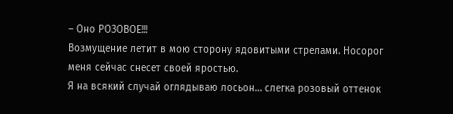– Оно РОЗОВОЕ!!!
Возмущение летит в мою сторону ядовитыми стрелами. Носорог меня сейчас снесет своей яростью.
Я на всякий случай оглядываю лосьон… слегка розовый оттенок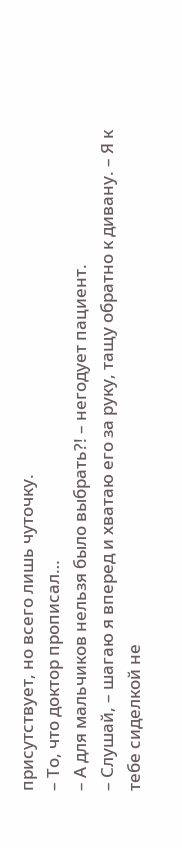присутствует, но всего лишь чуточку.
– То, что доктор прописал…
– А для мальчиков нельзя было выбрать?! – негодует пациент.
– Слушай, – шагаю я вперед и хватаю его за руку, тащу обратно к дивану. – Я к тебе сиделкой не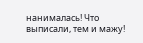нанималась! Что выписали, тем и мажу!